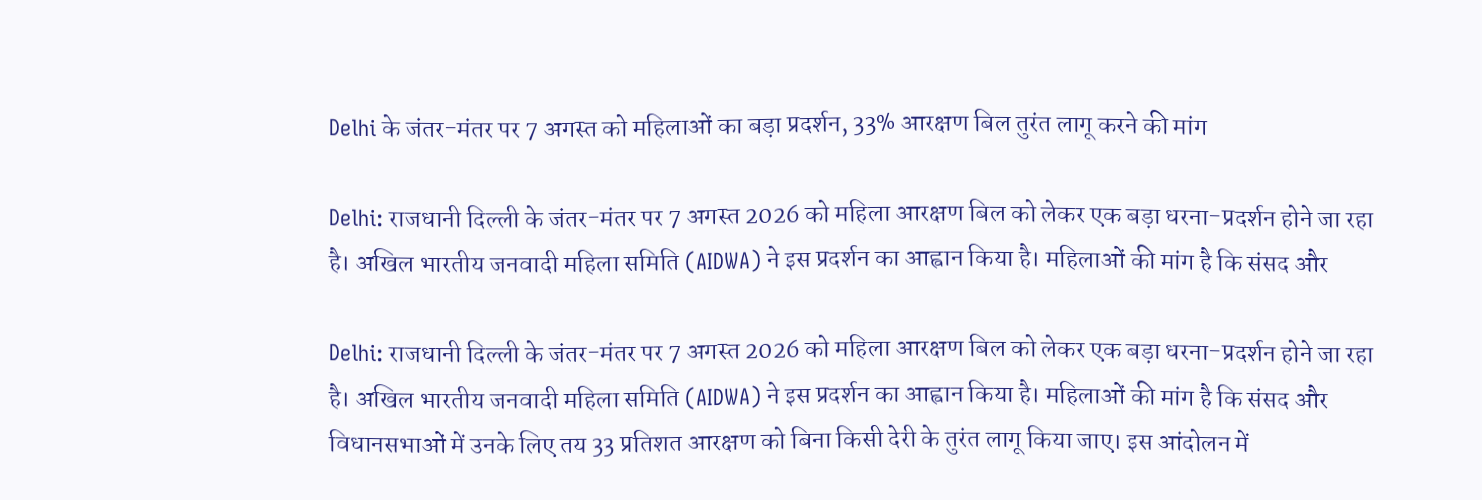Delhi के जंतर-मंतर पर 7 अगस्त को महिलाओं का बड़ा प्रदर्शन, 33% आरक्षण बिल तुरंत लागू करने की मांग

Delhi: राजधानी दिल्ली के जंतर-मंतर पर 7 अगस्त 2026 को महिला आरक्षण बिल को लेकर एक बड़ा धरना-प्रदर्शन होने जा रहा है। अखिल भारतीय जनवादी महिला समिति (AIDWA) ने इस प्रदर्शन का आह्वान किया है। महिलाओं की मांग है कि संसद और

Delhi: राजधानी दिल्ली के जंतर-मंतर पर 7 अगस्त 2026 को महिला आरक्षण बिल को लेकर एक बड़ा धरना-प्रदर्शन होने जा रहा है। अखिल भारतीय जनवादी महिला समिति (AIDWA) ने इस प्रदर्शन का आह्वान किया है। महिलाओं की मांग है कि संसद और विधानसभाओं में उनके लिए तय 33 प्रतिशत आरक्षण को बिना किसी देरी के तुरंत लागू किया जाए। इस आंदोलन में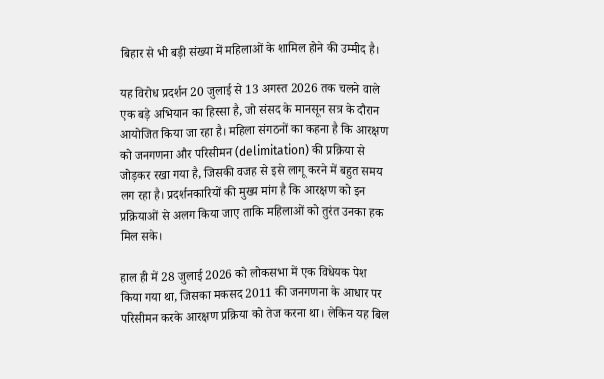बिहार से भी बड़ी संख्या में महिलाओं के शामिल होने की उम्मीद है।

यह विरोध प्रदर्शन 20 जुलाई से 13 अगस्त 2026 तक चलने वाले एक बड़े अभियान का हिस्सा है, जो संसद के मानसून सत्र के दौरान आयोजित किया जा रहा है। महिला संगठनों का कहना है कि आरक्षण को जनगणना और परिसीमन (delimitation) की प्रक्रिया से जोड़कर रखा गया है, जिसकी वजह से इसे लागू करने में बहुत समय लग रहा है। प्रदर्शनकारियों की मुख्य मांग है कि आरक्षण को इन प्रक्रियाओं से अलग किया जाए ताकि महिलाओं को तुरंत उनका हक मिल सके।

हाल ही में 28 जुलाई 2026 को लोकसभा में एक विधेयक पेश किया गया था, जिसका मकसद 2011 की जनगणना के आधार पर परिसीमन करके आरक्षण प्रक्रिया को तेज करना था। लेकिन यह बिल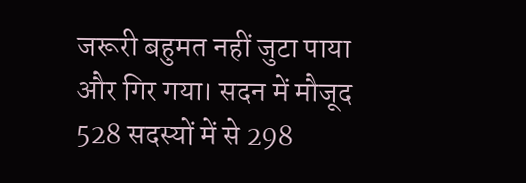जरूरी बहुमत नहीं जुटा पाया और गिर गया। सदन में मौजूद 528 सदस्यों में से 298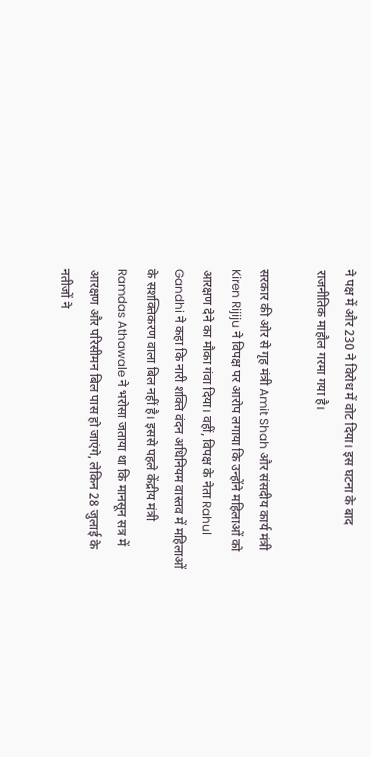ने पक्ष में और 230 ने विरोध में वोट दिया। इस घटना के बाद राजनीतिक माहौल गरमा गया है।

सरकार की ओर से गृह मंत्री Amit Shah और संसदीय कार्य मंत्री Kiren Rijiju ने विपक्ष पर आरोप लगाया कि उन्होंने महिलाओं को आरक्षण देने का मौका गंवा दिया। वहीं, विपक्ष के नेता Rahul Gandhi ने कहा कि नारी शक्ति वंदन अधिनियम वास्तव में महिलाओं के सशक्तिकरण वाला बिल नहीं है। इससे पहले केंद्रीय मंत्री Ramdas Athawale ने भरोसा जताया था कि मानसून सत्र में आरक्षण और परिसीमन बिल पास हो जाएंगे, लेकिन 28 जुलाई के नतीजों ने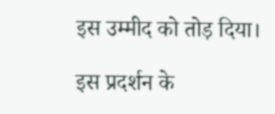इस उम्मीद को तोड़ दिया।

इस प्रदर्शन के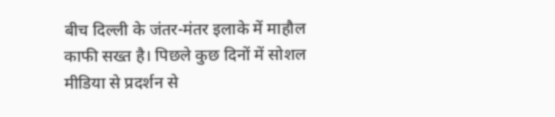बीच दिल्ली के जंतर-मंतर इलाके में माहौल काफी सख्त है। पिछले कुछ दिनों में सोशल मीडिया से प्रदर्शन से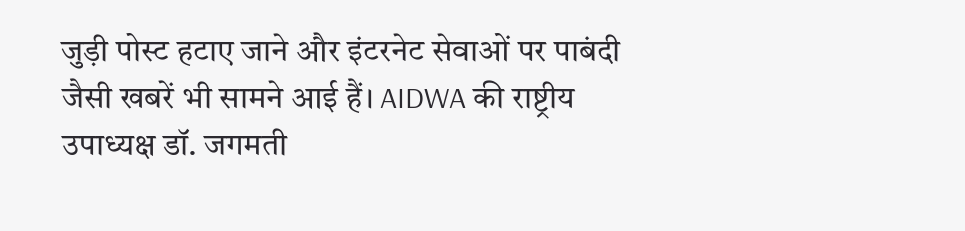जुड़ी पोस्ट हटाए जाने और इंटरनेट सेवाओं पर पाबंदी जैसी खबरें भी सामने आई हैं। AIDWA की राष्ट्रीय उपाध्यक्ष डॉ. जगमती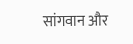सांगवान और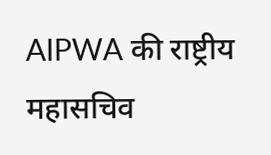AIPWA की राष्ट्रीय महासचिव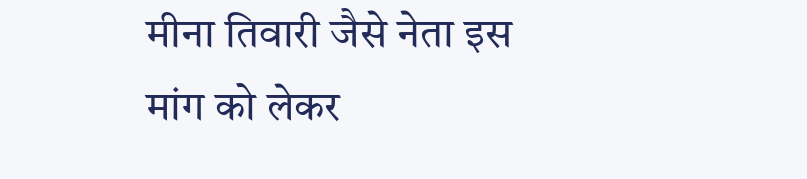मीना तिवारी जैसे नेता इस मांग को लेकर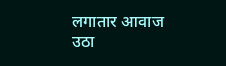लगातार आवाज उठा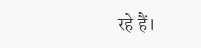रहे हैं।